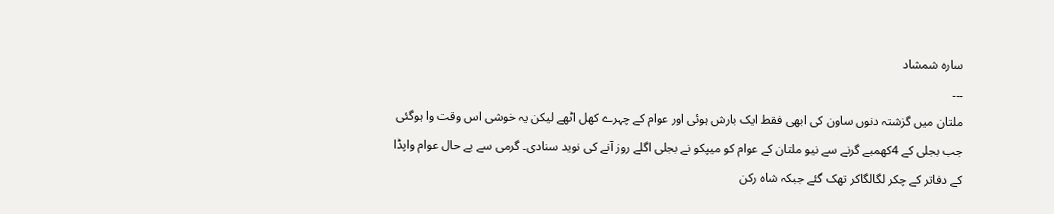سارہ شمشاد
۔۔۔
ملتان میں گزشتہ دنوں ساون کی ابھی فقط ایک بارش ہوئی اور عوام کے چہرے کھل اٹھے لیکن یہ خوشی اس وقت وا ہوگئی جب بجلی کے 4کھمبے گرنے سے نیو ملتان کے عوام کو میپکو نے بجلی اگلے روز آنے کی نوید سنادی۔ گرمی سے بے حال عوام واپڈا کے دفاتر کے چکر لگالگاکر تھک گئے جبکہ شاہ رکن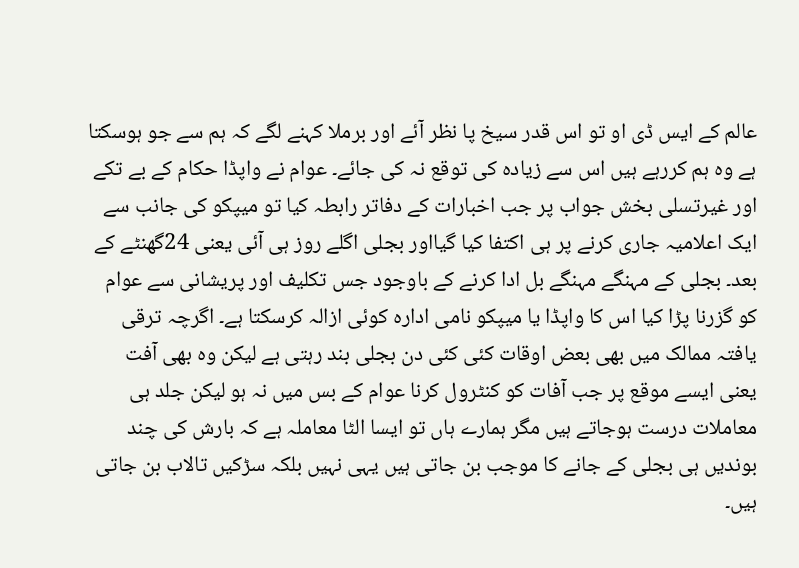عالم کے ایس ڈی او تو اس قدر سیخ پا نظر آئے اور برملا کہنے لگے کہ ہم سے جو ہوسکتا ہے وہ ہم کررہے ہیں اس سے زیادہ کی توقع نہ کی جائے۔ عوام نے واپڈا حکام کے بے تکے اور غیرتسلی بخش جواب پر جب اخبارات کے دفاتر رابطہ کیا تو میپکو کی جانب سے ایک اعلامیہ جاری کرنے پر ہی اکتفا کیا گیااور بجلی اگلے روز ہی آئی یعنی 24گھنٹے کے بعد۔ بجلی کے مہنگے مہنگے بل ادا کرنے کے باوجود جس تکلیف اور پریشانی سے عوام کو گزرنا پڑا کیا اس کا واپڈا یا میپکو نامی ادارہ کوئی ازالہ کرسکتا ہے۔ اگرچہ ترقی یافتہ ممالک میں بھی بعض اوقات کئی کئی دن بجلی بند رہتی ہے لیکن وہ بھی آفت یعنی ایسے موقع پر جب آفات کو کنٹرول کرنا عوام کے بس میں نہ ہو لیکن جلد ہی معاملات درست ہوجاتے ہیں مگر ہمارے ہاں تو ایسا الٹا معاملہ ہے کہ بارش کی چند بوندیں ہی بجلی کے جانے کا موجب بن جاتی ہیں یہی نہیں بلکہ سڑکیں تالاب بن جاتی ہیں۔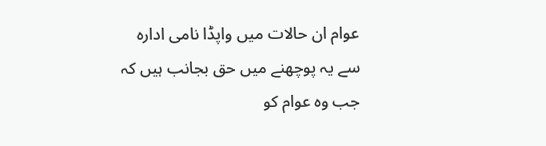عوام ان حالات میں واپڈا نامی ادارہ سے یہ پوچھنے میں حق بجانب ہیں کہ جب وہ عوام کو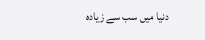دنیا میں سب سے زیادہ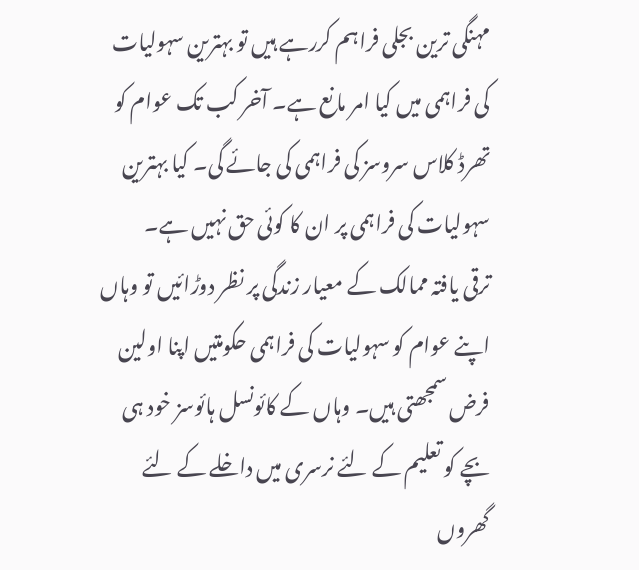مہنگی ترین بجلی فراہم کررہے ہیں تو بہترین سہولیات کی فراہمی میں کیا امر مانع ہے۔ آخر کب تک عوام کو تھرڈ کلاس سروسز کی فراہمی کی جائے گی۔ کیا بہترین سہولیات کی فراہمی پر ان کا کوئی حق نہیں ہے۔
ترقی یافتہ ممالک کے معیار زندگی پر نظر دوڑائیں تو وہاں اپنے عوام کو سہولیات کی فراہمی حکومتیں اپنا اولین فرض سمجھتی ہیں۔ وہاں کے کائونسل ہائوسز خود ہی بچے کو تعلیم کے لئے نرسری میں داخلے کے لئے گھروں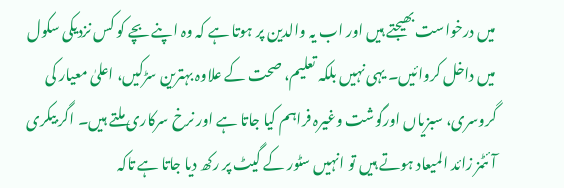میں درخواست بھیجتے ہیں اور اب یہ والدین پر ہوتا ہے کہ وہ اپنے بچے کو کس نزدیکی سکول میں داخل کروائیں۔ یہی نہیں بلکہ تعلیم، صحت کے علاوہ بہترین سڑکیں، اعلیٰ معیار کی گروسری، سبزیاں اورگوشت وغیرہ فراہم کیا جاتا ہے اور نرخ سرکاری ملتے ہیں۔ اگر بیکری آئٹمز زائد المیعاد ہوتے ہیں تو انہیں سٹور کے گیٹ پر رکھ دیا جاتا ہے تاکہ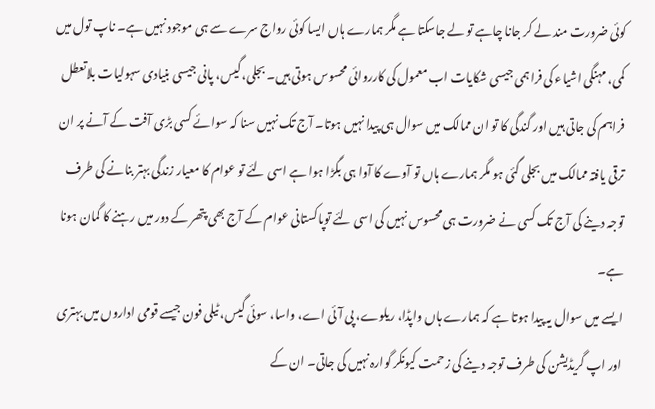کوئی ضرورت مند لے کر جانا چاہے تو لے جاسکتا ہے مگر ہمارے ہاں ایسا کوئی رواج سرے سے ہی موجود نہیں ہے۔ ناپ تول میں کمی، مہنگی اشیاء کی فراہمی جیسی شکایات اب معمول کی کارروائی محسوس ہوتی ہیں۔ بجلی، گیس، پانی جیسی بنیادی سہولیات بلاتعطل فراہم کی جاتی ہیں اور گندگی کا تو ان ممالک میں سوال ہی پیدا نہیں ہوتا۔ آج تک نہیں سنا کہ سوائے کسی بڑی آفت کے آنے پر ان ترقی یافتہ ممالک میں بجلی گئی ہو مگر ہمارے ہاں تو آوے کا آوا ہی بگڑا ہوا ہے اسی لئے تو عوام کا معیار زندگی بہتر بنانے کی طرف توجہ دینے کی آج تک کسی نے ضرورت ہی محسوس نہیں کی اسی لئے توپاکستانی عوام کے آج بھی پتھر کے دور میں رہنے کا گمان ہونا ہے۔
ایسے میں سوال یہ پیدا ہوتا ہے کہ ہمارے ہاں واپڈا، ریلوے، پی آئی اے، واسا، سوئی گیس، ٹیلی فون جیسے قومی اداروں میں بہتری اور اپ گریڈیشن کی طرف توجہ دینے کی زحمت کیونکر گوارہ نہیں کی جاتی۔ ان کے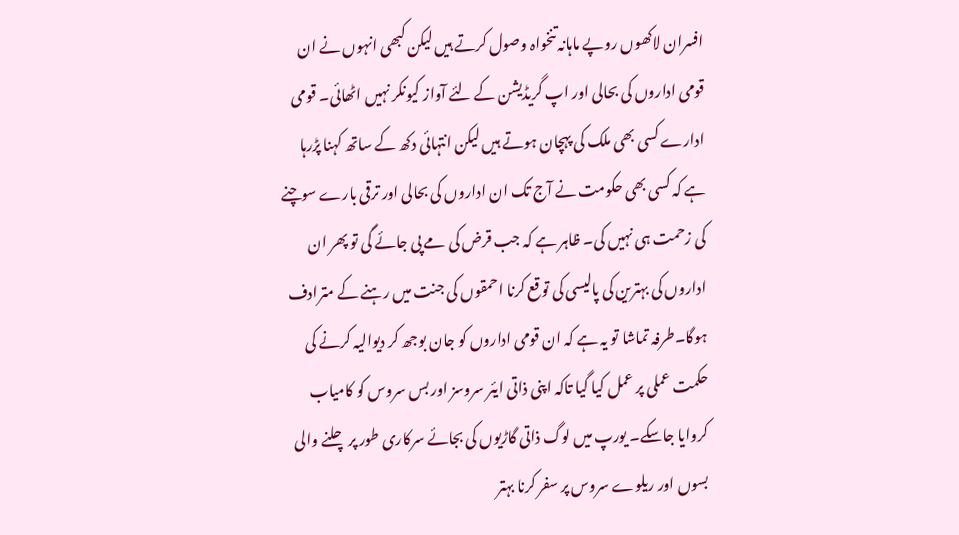افسران لاکھوں روپے ماہانہ تنخواہ وصول کرتے ہیں لیکن کبھی انہوں نے ان قومی اداروں کی بحالی اور اپ گریڈیشن کے لئے آواز کیونکر نہیں اٹھائی۔ قومی ادارے کسی بھی ملک کی پہچان ہوتے ہیں لیکن انتہائی دکھ کے ساتھ کہنا پڑرہا ہے کہ کسی بھی حکومت نے آج تک ان اداروں کی بحالی اور ترقی بارے سوچنے کی زحمت ہی نہیں کی۔ ظاہر ہے کہ جب قرض کی مے پی جائے گی تو پھر ان اداروں کی بہترین کی پالیسی کی توقع کرنا احمقوں کی جنت میں رہنے کے مترادف ہوگا۔طرفہ تماشا تو یہ ہے کہ ان قومی اداروں کو جان بوجھ کر دیوالیہ کرنے کی حکمت عملی پر عمل کیا گیا تاکہ اپنی ذاتی ایئر سروسز اور بس سروس کو کامیاب کروایا جاسکے۔ یورپ میں لوگ ذاتی گاڑیوں کی بجائے سرکاری طور پر چلنے والی بسوں اور ریلوے سروس پر سفر کرنا بہتر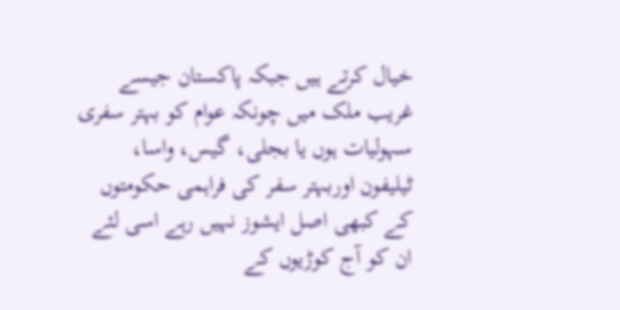خیال کرتے ہیں جبکہ پاکستان جیسے غریب ملک میں چونکہ عوام کو بہتر سفری سہولیات ہوں یا بجلی، گیس، واسا، ٹیلیفون اوربہتر سفر کی فراہمی حکومتوں کے کبھی اصل ایشوز نہیں رہے اسی لئے ان کو آج کوڑیوں کے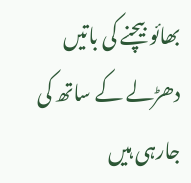بھائو بیچنے کی باتیں دھڑلے کے ساتھ کی جارہی ہیں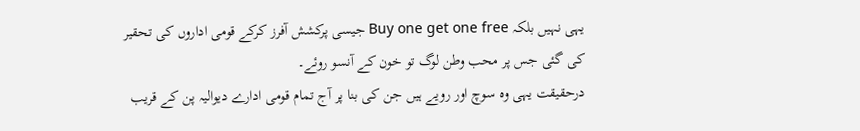یہی نہیں بلکہ Buy one get one free جیسی پرکشش آفرز کرکے قومی اداروں کی تحقیر کی گئی جس پر محب وطن لوگ تو خون کے آنسو روئے۔
درحقیقت یہی وہ سوچ اور رویے ہیں جن کی بنا پر آج تمام قومی ادارے دیوالیہ پن کے قریب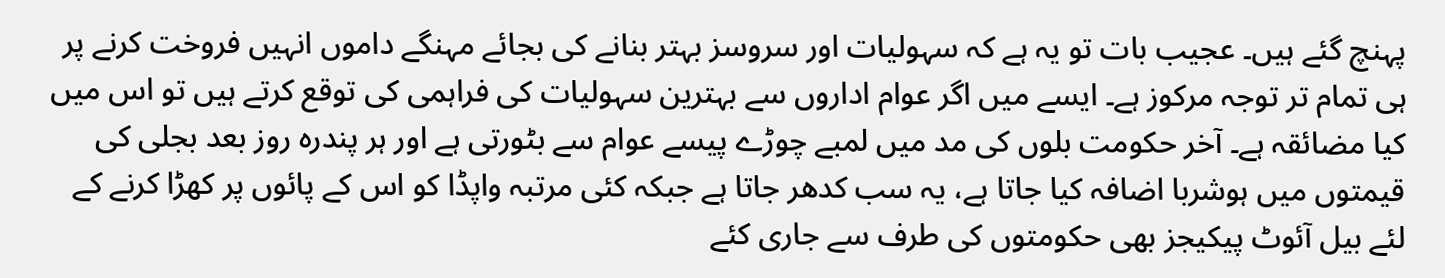پہنچ گئے ہیں۔ عجیب بات تو یہ ہے کہ سہولیات اور سروسز بہتر بنانے کی بجائے مہنگے داموں انہیں فروخت کرنے پر ہی تمام تر توجہ مرکوز ہے۔ ایسے میں اگر عوام اداروں سے بہترین سہولیات کی فراہمی کی توقع کرتے ہیں تو اس میں کیا مضائقہ ہے۔ آخر حکومت بلوں کی مد میں لمبے چوڑے پیسے عوام سے بٹورتی ہے اور ہر پندرہ روز بعد بجلی کی قیمتوں میں ہوشربا اضافہ کیا جاتا ہے، یہ سب کدھر جاتا ہے جبکہ کئی مرتبہ واپڈا کو اس کے پائوں پر کھڑا کرنے کے لئے بیل آئوٹ پیکیجز بھی حکومتوں کی طرف سے جاری کئے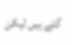گئے ہیں لیکن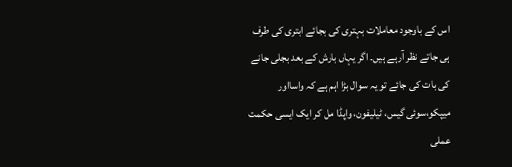اس کے باوجود معاملات بہتری کی بجائے ابتری کی طرف ہی جاتے نظر آرہے ہیں۔ اگر یہاں بارش کے بعد بجلی جانے کی بات کی جائے تو یہ سوال بڑا اہم ہے کہ واسااور میپکو،سوئی گیس، ٹیلیفون، واپڈا مل کر ایک ایسی حکمت عملی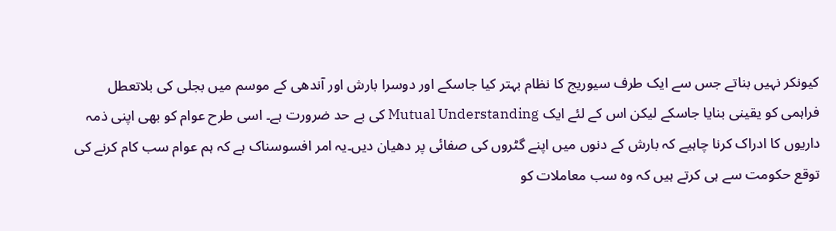کیونکر نہیں بناتے جس سے ایک طرف سیوریج کا نظام بہتر کیا جاسکے اور دوسرا بارش اور آندھی کے موسم میں بجلی کی بلاتعطل فراہمی کو یقینی بنایا جاسکے لیکن اس کے لئے ایک Mutual Understanding کی بے حد ضرورت ہے۔ اسی طرح عوام کو بھی اپنی ذمہ داریوں کا ادراک کرنا چاہیے کہ بارش کے دنوں میں اپنے گٹروں کی صفائی پر دھیان دیں۔یہ امر افسوسناک ہے کہ ہم عوام سب کام کرنے کی توقع حکومت سے ہی کرتے ہیں کہ وہ سب معاملات کو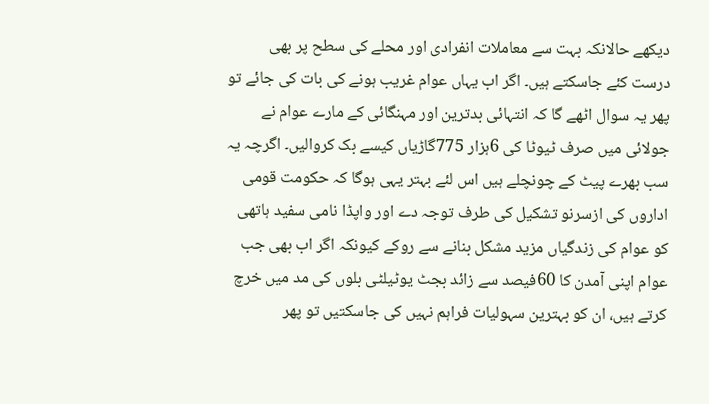دیکھے حالانکہ بہت سے معاملات انفرادی اور محلے کی سطح پر بھی درست کئے جاسکتے ہیں۔ اگر اب یہاں عوام غریب ہونے کی بات کی جائے تو پھر یہ سوال اٹھے گا کہ انتہائی بدترین اور مہنگائی کے مارے عوام نے جولائی میں صرف ٹیوٹا کی 6ہزار 775گاڑیاں کیسے بک کروالیں۔ اگرچہ یہ سب بھرے پیٹ کے چونچلے ہیں اس لئے بہتر یہی ہوگا کہ حکومت قومی اداروں کی ازسرنو تشکیل کی طرف توجہ دے اور واپڈا نامی سفید ہاتھی کو عوام کی زندگیاں مزید مشکل بنانے سے روکے کیونکہ اگر اب بھی جب عوام اپنی آمدن کا 60فیصد سے زائد بجٹ یوٹیلٹی بلوں کی مد میں خرچ کرتے ہیں، ان کو بہترین سہولیات فراہم نہیں کی جاسکتیں تو پھر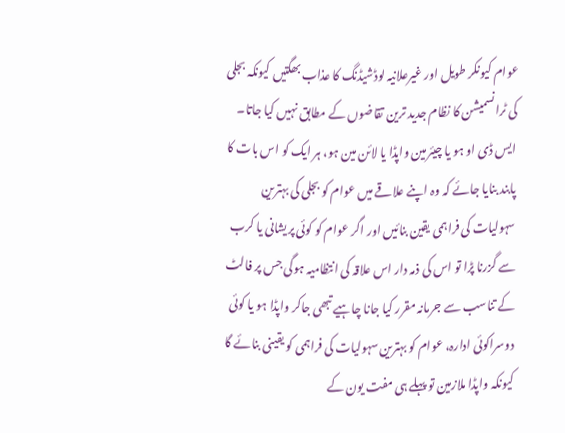عوام کیونکر طویل اور غیرعلانیہ لوڈشیڈنگ کا عذاب بھگتیں کیونکہ بجلی کی ٹرانسمیشن کا نظام جدید ترین تقاضوں کے مطابق نہیں کیا جاتا۔ ایس ڈی او ہو یا چیئرمین واپڈا یا لائن مین ہو، ہر ایک کو اس بات کا پابند بنایا جائے کہ وہ اپنے علاقے میں عوام کو بجلی کی بہترین سہولیات کی فراہمی یقین بنائیں اور اگر عوام کو کوئی پریشانی یا کرب سے گزرنا پڑا تو اس کی ذمہ دار اس علاقہ کی انتظامیہ ہوگی جس پر فالٹ کے تناسب سے جرمانہ مقرر کیا جانا چاہیے تبھی جاکر واپڈا ہو یا کوئی دوسراکوئی ادارہ، عوام کو بہترین سہولیات کی فراہمی کو یقینی بنائے گا کیونکہ واپڈا ملازمین تو پہلے ہی مفت یون کے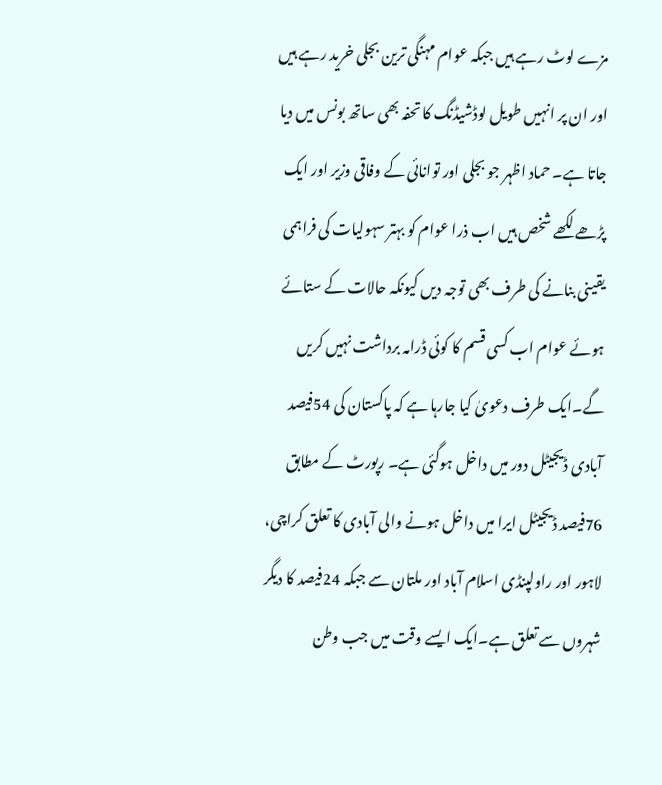مزے لوٹ رہے ہیں جبکہ عوام مہنگی ترین بجلی خرید رہے ہیں اور ان پر انہیں طویل لوڈشیڈنگ کا تحفہ بھی ساتھ بونس میں دیا جاتا ہے۔ حماد اظہر جو بجلی اور توانائی کے وفاقی وزیر اور ایک پڑھے لکھے شخص ہیں اب ذرا عوام کو بہتر سہولیات کی فراہمی یقینی بنانے کی طرف بھی توجہ دیں کیونکہ حالات کے ستائے ہوئے عوام اب کسی قسم کا کوئی ڈرامہ برداشت نہیں کریں گے۔ایک طرف دعویٰ کیا جارہا ہے کہ پاکستان کی 54فیصد آبادی ڈیجیٹل دور میں داخل ہوگئی ہے۔ رپورٹ کے مطابق 76فیصد ڈیجیٹل ایرا میں داخل ہونے والی آبادی کا تعلق کراچی، لاہور اور راولپنڈی اسلام آباد اور ملتان سے جبکہ 24فیصد کا دیگر شہروں سے تعلق ہے۔ایک ایسے وقت میں جب وطن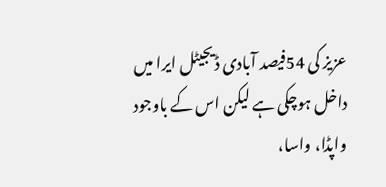عزیز کی 54فیصد آبادی ڈیجیٹل ایرا میں داخل ہوچکی ہے لیکن اس کے باوجود واپڈا، واسا،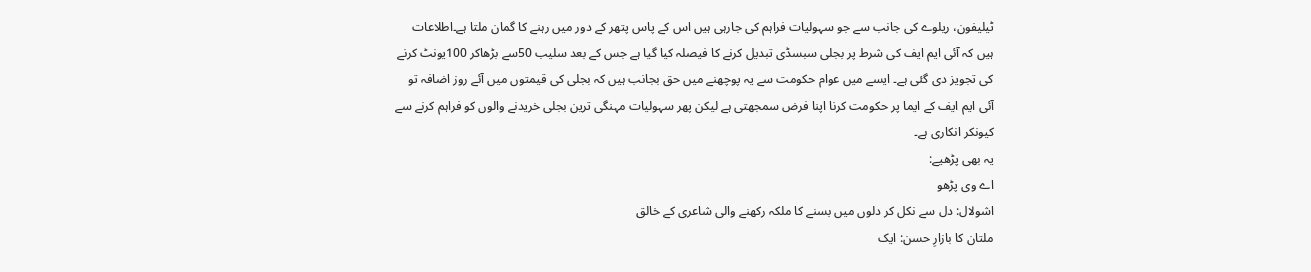ٹیلیفون، ریلوے کی جانب سے جو سہولیات فراہم کی جارہی ہیں اس کے پاس پتھر کے دور میں رہنے کا گمان ملتا ہے۔اطلاعات ہیں کہ آئی ایم ایف کی شرط پر بجلی سبسڈی تبدیل کرنے کا فیصلہ کیا گیا ہے جس کے بعد سلیب 50سے بڑھاکر 100یونٹ کرنے کی تجویز دی گئی ہے۔ ایسے میں عوام حکومت سے یہ پوچھنے میں حق بجانب ہیں کہ بجلی کی قیمتوں میں آئے روز اضافہ تو آئی ایم ایف کے ایما پر حکومت کرنا اپنا فرض سمجھتی ہے لیکن پھر سہولیات مہنگی ترین بجلی خریدنے والوں کو فراہم کرنے سے کیونکر انکاری ہے۔
یہ بھی پڑھیے:
اے وی پڑھو
اشولال: دل سے نکل کر دلوں میں بسنے کا ملکہ رکھنے والی شاعری کے خالق
ملتان کا بازارِ حسن: ایک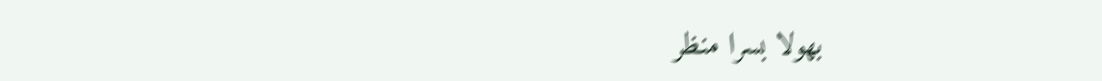بھولا بسرا منظر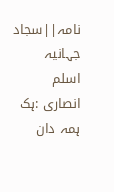نامہ||سجاد جہانیہ
اسلم انصاری :ہک ہمہ دان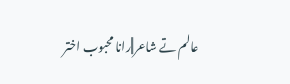عالم تے شاعر||رانا محبوب اختر